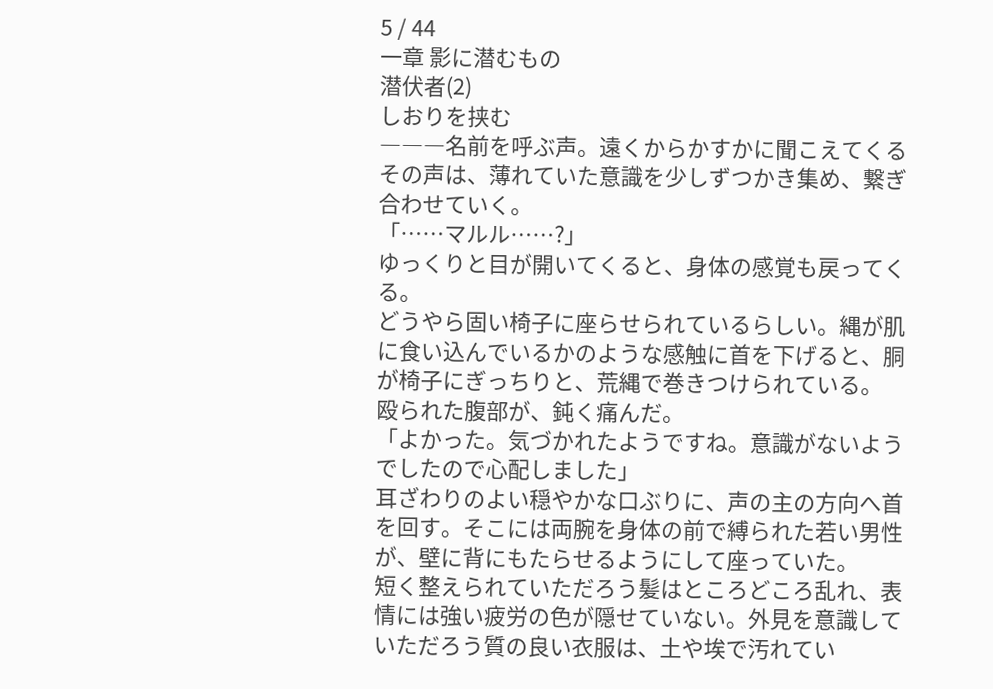5 / 44
一章 影に潜むもの
潜伏者(2)
しおりを挟む
―――名前を呼ぶ声。遠くからかすかに聞こえてくるその声は、薄れていた意識を少しずつかき集め、繋ぎ合わせていく。
「……マルル……?」
ゆっくりと目が開いてくると、身体の感覚も戻ってくる。
どうやら固い椅子に座らせられているらしい。縄が肌に食い込んでいるかのような感触に首を下げると、胴が椅子にぎっちりと、荒縄で巻きつけられている。
殴られた腹部が、鈍く痛んだ。
「よかった。気づかれたようですね。意識がないようでしたので心配しました」
耳ざわりのよい穏やかな口ぶりに、声の主の方向へ首を回す。そこには両腕を身体の前で縛られた若い男性が、壁に背にもたらせるようにして座っていた。
短く整えられていただろう髪はところどころ乱れ、表情には強い疲労の色が隠せていない。外見を意識していただろう質の良い衣服は、土や埃で汚れてい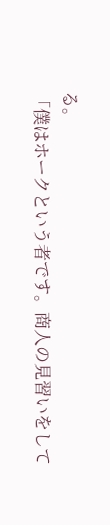る。
「僕はホークという者です。商人の見習いをして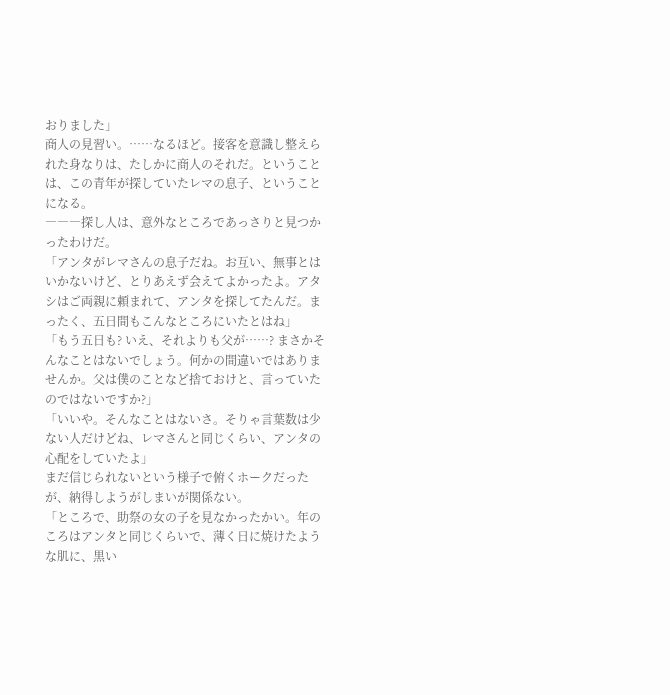おりました」
商人の見習い。……なるほど。接客を意識し整えられた身なりは、たしかに商人のそれだ。ということは、この青年が探していたレマの息子、ということになる。
―――探し人は、意外なところであっさりと見つかったわけだ。
「アンタがレマさんの息子だね。お互い、無事とはいかないけど、とりあえず会えてよかったよ。アタシはご両親に頼まれて、アンタを探してたんだ。まったく、五日間もこんなところにいたとはね」
「もう五日も? いえ、それよりも父が……? まさかそんなことはないでしょう。何かの間違いではありませんか。父は僕のことなど捨ておけと、言っていたのではないですか?」
「いいや。そんなことはないさ。そりゃ言葉数は少ない人だけどね、レマさんと同じくらい、アンタの心配をしていたよ」
まだ信じられないという様子で俯くホークだったが、納得しようがしまいが関係ない。
「ところで、助祭の女の子を見なかったかい。年のころはアンタと同じくらいで、薄く日に焼けたような肌に、黒い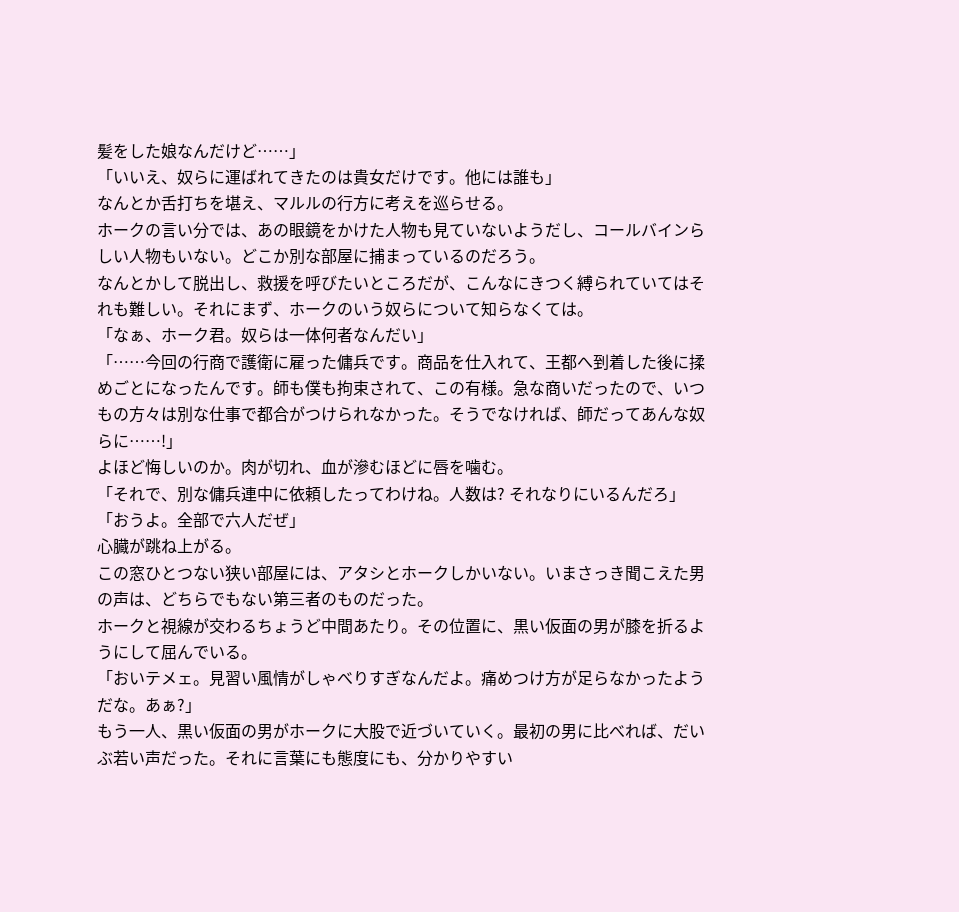髪をした娘なんだけど……」
「いいえ、奴らに運ばれてきたのは貴女だけです。他には誰も」
なんとか舌打ちを堪え、マルルの行方に考えを巡らせる。
ホークの言い分では、あの眼鏡をかけた人物も見ていないようだし、コールバインらしい人物もいない。どこか別な部屋に捕まっているのだろう。
なんとかして脱出し、救援を呼びたいところだが、こんなにきつく縛られていてはそれも難しい。それにまず、ホークのいう奴らについて知らなくては。
「なぁ、ホーク君。奴らは一体何者なんだい」
「……今回の行商で護衛に雇った傭兵です。商品を仕入れて、王都へ到着した後に揉めごとになったんです。師も僕も拘束されて、この有様。急な商いだったので、いつもの方々は別な仕事で都合がつけられなかった。そうでなければ、師だってあんな奴らに……!」
よほど悔しいのか。肉が切れ、血が滲むほどに唇を噛む。
「それで、別な傭兵連中に依頼したってわけね。人数は? それなりにいるんだろ」
「おうよ。全部で六人だぜ」
心臓が跳ね上がる。
この窓ひとつない狭い部屋には、アタシとホークしかいない。いまさっき聞こえた男の声は、どちらでもない第三者のものだった。
ホークと視線が交わるちょうど中間あたり。その位置に、黒い仮面の男が膝を折るようにして屈んでいる。
「おいテメェ。見習い風情がしゃべりすぎなんだよ。痛めつけ方が足らなかったようだな。あぁ?」
もう一人、黒い仮面の男がホークに大股で近づいていく。最初の男に比べれば、だいぶ若い声だった。それに言葉にも態度にも、分かりやすい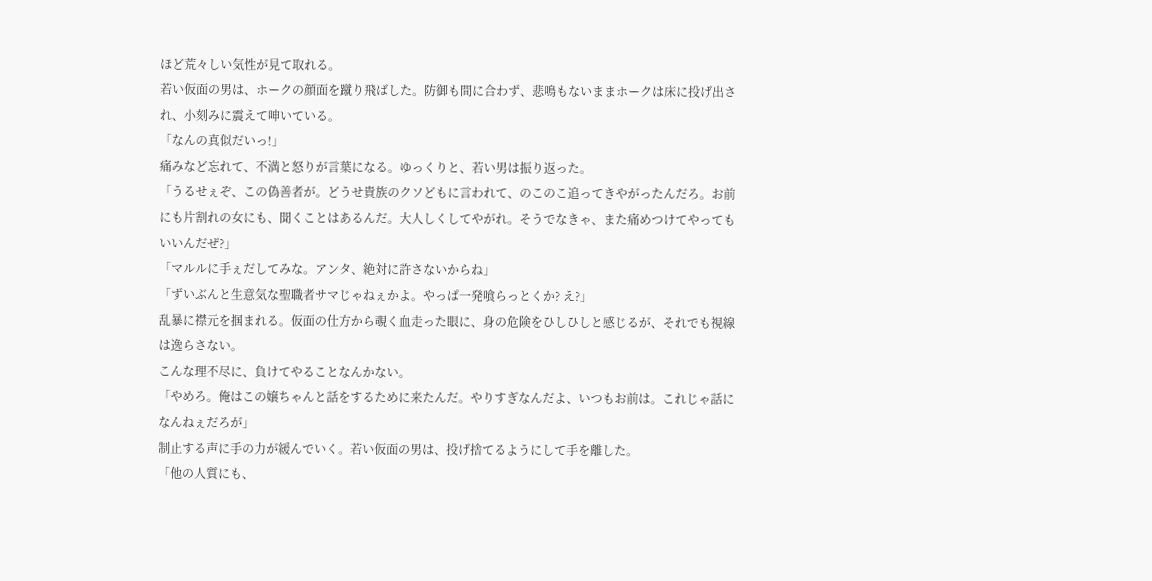ほど荒々しい気性が見て取れる。
若い仮面の男は、ホークの顔面を蹴り飛ばした。防御も間に合わず、悲鳴もないままホークは床に投げ出され、小刻みに震えて呻いている。
「なんの真似だいっ!」
痛みなど忘れて、不満と怒りが言葉になる。ゆっくりと、若い男は振り返った。
「うるせぇぞ、この偽善者が。どうせ貴族のクソどもに言われて、のこのこ追ってきやがったんだろ。お前にも片割れの女にも、聞くことはあるんだ。大人しくしてやがれ。そうでなきゃ、また痛めつけてやってもいいんだぜ?」
「マルルに手ぇだしてみな。アンタ、絶対に許さないからね」
「ずいぶんと生意気な聖職者サマじゃねぇかよ。やっぱ一発喰らっとくか? え?」
乱暴に襟元を掴まれる。仮面の仕方から覗く血走った眼に、身の危険をひしひしと感じるが、それでも視線は逸らさない。
こんな理不尽に、負けてやることなんかない。
「やめろ。俺はこの嬢ちゃんと話をするために来たんだ。やりすぎなんだよ、いつもお前は。これじゃ話になんねぇだろが」
制止する声に手の力が緩んでいく。若い仮面の男は、投げ捨てるようにして手を離した。
「他の人質にも、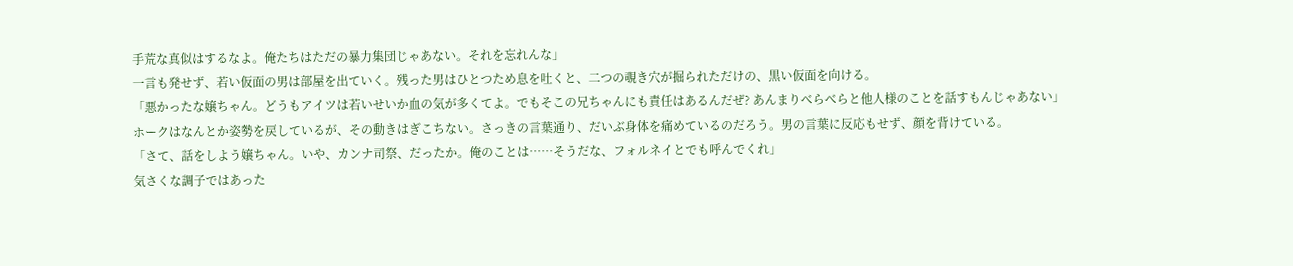手荒な真似はするなよ。俺たちはただの暴力集団じゃあない。それを忘れんな」
一言も発せず、若い仮面の男は部屋を出ていく。残った男はひとつため息を吐くと、二つの覗き穴が掘られただけの、黒い仮面を向ける。
「悪かったな嬢ちゃん。どうもアイツは若いせいか血の気が多くてよ。でもそこの兄ちゃんにも責任はあるんだぜ? あんまりべらべらと他人様のことを話すもんじゃあない」
ホークはなんとか姿勢を戻しているが、その動きはぎこちない。さっきの言葉通り、だいぶ身体を痛めているのだろう。男の言葉に反応もせず、顔を背けている。
「さて、話をしよう嬢ちゃん。いや、カンナ司祭、だったか。俺のことは……そうだな、フォルネイとでも呼んでくれ」
気さくな調子ではあった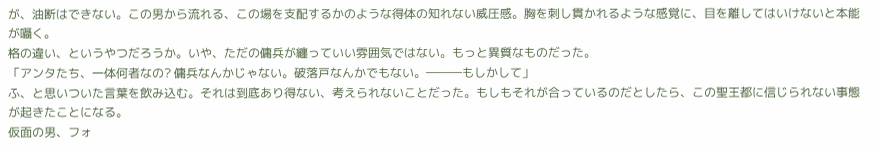が、油断はできない。この男から流れる、この場を支配するかのような得体の知れない威圧感。胸を刺し貫かれるような感覚に、目を離してはいけないと本能が囁く。
格の違い、というやつだろうか。いや、ただの傭兵が纏っていい雰囲気ではない。もっと異質なものだった。
「アンタたち、一体何者なの? 傭兵なんかじゃない。破落戸なんかでもない。―――もしかして」
ふ、と思いついた言葉を飲み込む。それは到底あり得ない、考えられないことだった。もしもそれが合っているのだとしたら、この聖王都に信じられない事態が起きたことになる。
仮面の男、フォ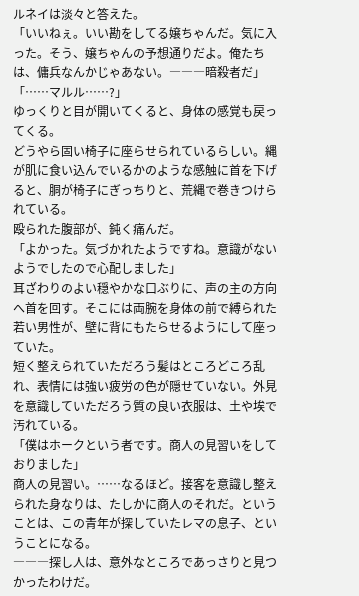ルネイは淡々と答えた。
「いいねぇ。いい勘をしてる嬢ちゃんだ。気に入った。そう、嬢ちゃんの予想通りだよ。俺たちは、傭兵なんかじゃあない。―――暗殺者だ」
「……マルル……?」
ゆっくりと目が開いてくると、身体の感覚も戻ってくる。
どうやら固い椅子に座らせられているらしい。縄が肌に食い込んでいるかのような感触に首を下げると、胴が椅子にぎっちりと、荒縄で巻きつけられている。
殴られた腹部が、鈍く痛んだ。
「よかった。気づかれたようですね。意識がないようでしたので心配しました」
耳ざわりのよい穏やかな口ぶりに、声の主の方向へ首を回す。そこには両腕を身体の前で縛られた若い男性が、壁に背にもたらせるようにして座っていた。
短く整えられていただろう髪はところどころ乱れ、表情には強い疲労の色が隠せていない。外見を意識していただろう質の良い衣服は、土や埃で汚れている。
「僕はホークという者です。商人の見習いをしておりました」
商人の見習い。……なるほど。接客を意識し整えられた身なりは、たしかに商人のそれだ。ということは、この青年が探していたレマの息子、ということになる。
―――探し人は、意外なところであっさりと見つかったわけだ。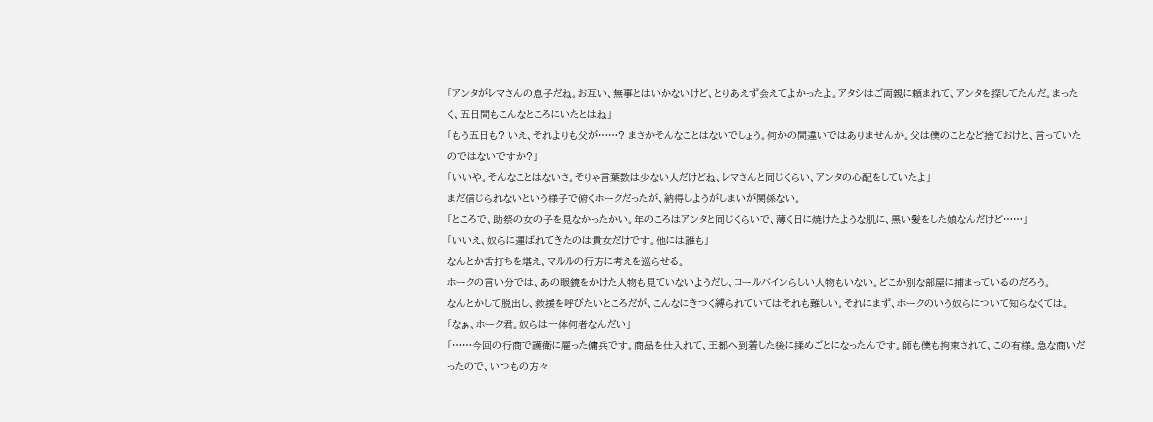「アンタがレマさんの息子だね。お互い、無事とはいかないけど、とりあえず会えてよかったよ。アタシはご両親に頼まれて、アンタを探してたんだ。まったく、五日間もこんなところにいたとはね」
「もう五日も? いえ、それよりも父が……? まさかそんなことはないでしょう。何かの間違いではありませんか。父は僕のことなど捨ておけと、言っていたのではないですか?」
「いいや。そんなことはないさ。そりゃ言葉数は少ない人だけどね、レマさんと同じくらい、アンタの心配をしていたよ」
まだ信じられないという様子で俯くホークだったが、納得しようがしまいが関係ない。
「ところで、助祭の女の子を見なかったかい。年のころはアンタと同じくらいで、薄く日に焼けたような肌に、黒い髪をした娘なんだけど……」
「いいえ、奴らに運ばれてきたのは貴女だけです。他には誰も」
なんとか舌打ちを堪え、マルルの行方に考えを巡らせる。
ホークの言い分では、あの眼鏡をかけた人物も見ていないようだし、コールバインらしい人物もいない。どこか別な部屋に捕まっているのだろう。
なんとかして脱出し、救援を呼びたいところだが、こんなにきつく縛られていてはそれも難しい。それにまず、ホークのいう奴らについて知らなくては。
「なぁ、ホーク君。奴らは一体何者なんだい」
「……今回の行商で護衛に雇った傭兵です。商品を仕入れて、王都へ到着した後に揉めごとになったんです。師も僕も拘束されて、この有様。急な商いだったので、いつもの方々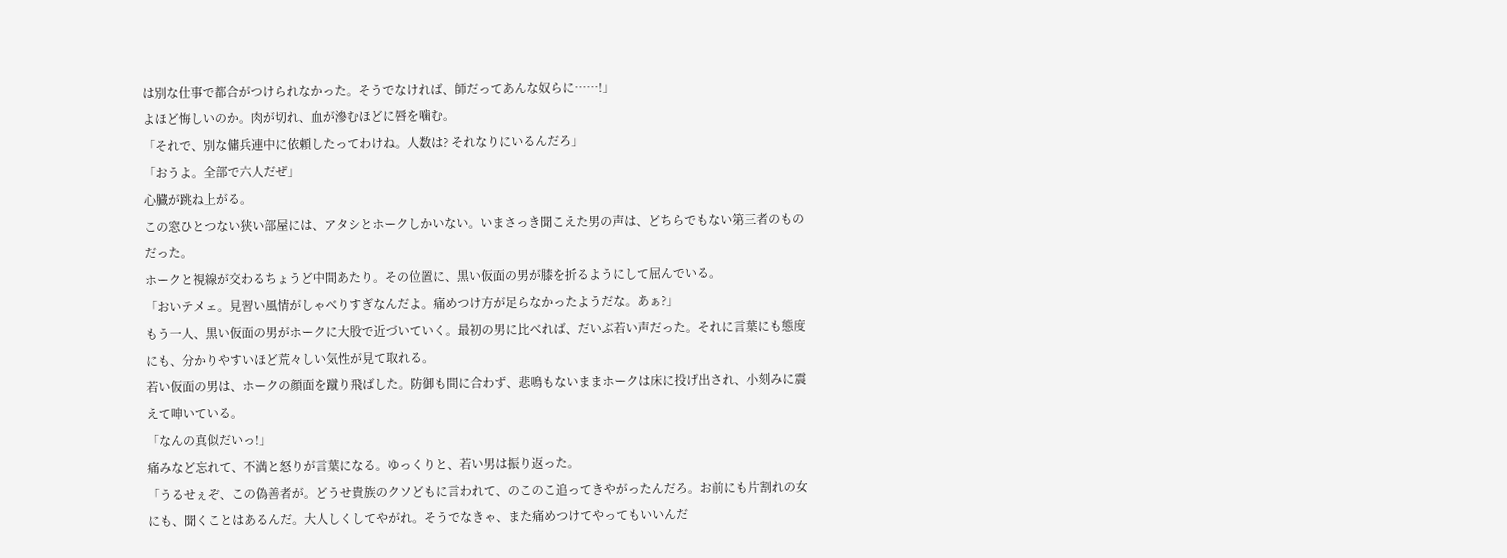は別な仕事で都合がつけられなかった。そうでなければ、師だってあんな奴らに……!」
よほど悔しいのか。肉が切れ、血が滲むほどに唇を噛む。
「それで、別な傭兵連中に依頼したってわけね。人数は? それなりにいるんだろ」
「おうよ。全部で六人だぜ」
心臓が跳ね上がる。
この窓ひとつない狭い部屋には、アタシとホークしかいない。いまさっき聞こえた男の声は、どちらでもない第三者のものだった。
ホークと視線が交わるちょうど中間あたり。その位置に、黒い仮面の男が膝を折るようにして屈んでいる。
「おいテメェ。見習い風情がしゃべりすぎなんだよ。痛めつけ方が足らなかったようだな。あぁ?」
もう一人、黒い仮面の男がホークに大股で近づいていく。最初の男に比べれば、だいぶ若い声だった。それに言葉にも態度にも、分かりやすいほど荒々しい気性が見て取れる。
若い仮面の男は、ホークの顔面を蹴り飛ばした。防御も間に合わず、悲鳴もないままホークは床に投げ出され、小刻みに震えて呻いている。
「なんの真似だいっ!」
痛みなど忘れて、不満と怒りが言葉になる。ゆっくりと、若い男は振り返った。
「うるせぇぞ、この偽善者が。どうせ貴族のクソどもに言われて、のこのこ追ってきやがったんだろ。お前にも片割れの女にも、聞くことはあるんだ。大人しくしてやがれ。そうでなきゃ、また痛めつけてやってもいいんだ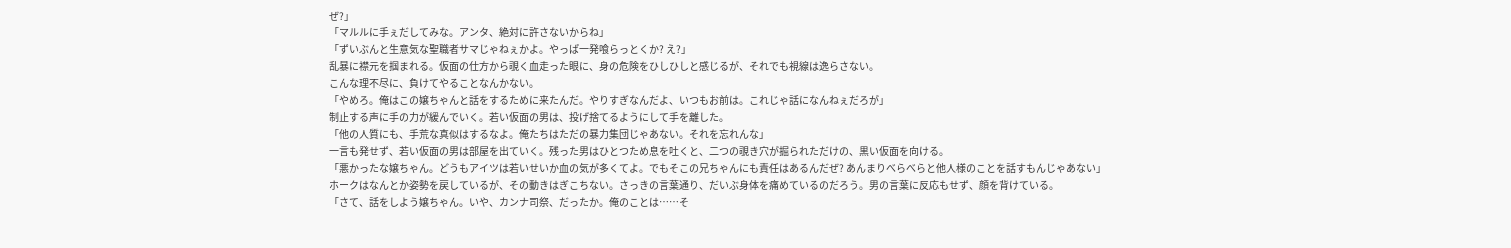ぜ?」
「マルルに手ぇだしてみな。アンタ、絶対に許さないからね」
「ずいぶんと生意気な聖職者サマじゃねぇかよ。やっぱ一発喰らっとくか? え?」
乱暴に襟元を掴まれる。仮面の仕方から覗く血走った眼に、身の危険をひしひしと感じるが、それでも視線は逸らさない。
こんな理不尽に、負けてやることなんかない。
「やめろ。俺はこの嬢ちゃんと話をするために来たんだ。やりすぎなんだよ、いつもお前は。これじゃ話になんねぇだろが」
制止する声に手の力が緩んでいく。若い仮面の男は、投げ捨てるようにして手を離した。
「他の人質にも、手荒な真似はするなよ。俺たちはただの暴力集団じゃあない。それを忘れんな」
一言も発せず、若い仮面の男は部屋を出ていく。残った男はひとつため息を吐くと、二つの覗き穴が掘られただけの、黒い仮面を向ける。
「悪かったな嬢ちゃん。どうもアイツは若いせいか血の気が多くてよ。でもそこの兄ちゃんにも責任はあるんだぜ? あんまりべらべらと他人様のことを話すもんじゃあない」
ホークはなんとか姿勢を戻しているが、その動きはぎこちない。さっきの言葉通り、だいぶ身体を痛めているのだろう。男の言葉に反応もせず、顔を背けている。
「さて、話をしよう嬢ちゃん。いや、カンナ司祭、だったか。俺のことは……そ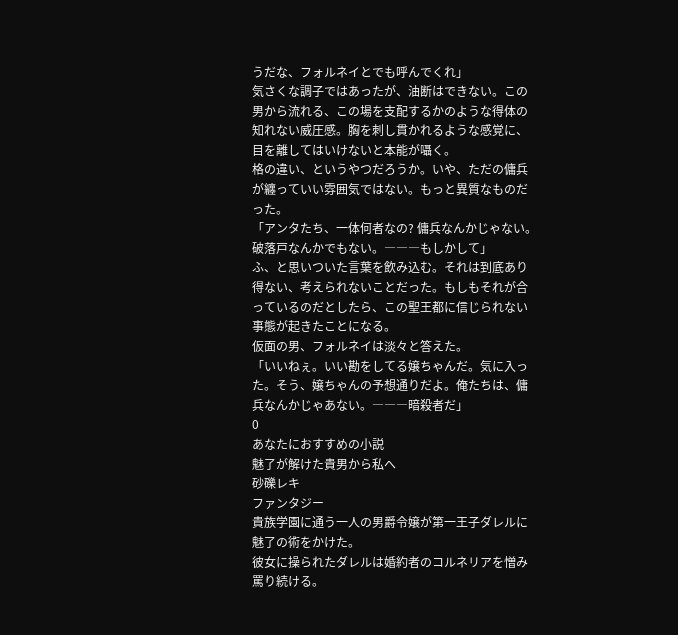うだな、フォルネイとでも呼んでくれ」
気さくな調子ではあったが、油断はできない。この男から流れる、この場を支配するかのような得体の知れない威圧感。胸を刺し貫かれるような感覚に、目を離してはいけないと本能が囁く。
格の違い、というやつだろうか。いや、ただの傭兵が纏っていい雰囲気ではない。もっと異質なものだった。
「アンタたち、一体何者なの? 傭兵なんかじゃない。破落戸なんかでもない。―――もしかして」
ふ、と思いついた言葉を飲み込む。それは到底あり得ない、考えられないことだった。もしもそれが合っているのだとしたら、この聖王都に信じられない事態が起きたことになる。
仮面の男、フォルネイは淡々と答えた。
「いいねぇ。いい勘をしてる嬢ちゃんだ。気に入った。そう、嬢ちゃんの予想通りだよ。俺たちは、傭兵なんかじゃあない。―――暗殺者だ」
0
あなたにおすすめの小説
魅了が解けた貴男から私へ
砂礫レキ
ファンタジー
貴族学園に通う一人の男爵令嬢が第一王子ダレルに魅了の術をかけた。
彼女に操られたダレルは婚約者のコルネリアを憎み罵り続ける。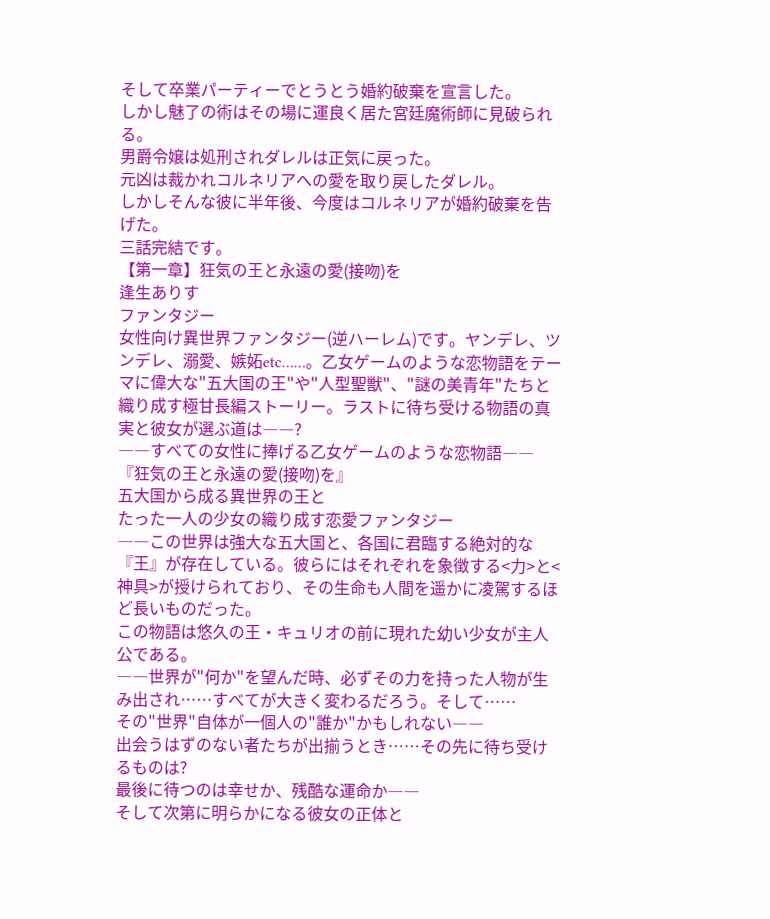そして卒業パーティーでとうとう婚約破棄を宣言した。
しかし魅了の術はその場に運良く居た宮廷魔術師に見破られる。
男爵令嬢は処刑されダレルは正気に戻った。
元凶は裁かれコルネリアへの愛を取り戻したダレル。
しかしそんな彼に半年後、今度はコルネリアが婚約破棄を告げた。
三話完結です。
【第一章】狂気の王と永遠の愛(接吻)を
逢生ありす
ファンタジー
女性向け異世界ファンタジー(逆ハーレム)です。ヤンデレ、ツンデレ、溺愛、嫉妬etc……。乙女ゲームのような恋物語をテーマに偉大な"五大国の王"や"人型聖獣"、"謎の美青年"たちと織り成す極甘長編ストーリー。ラストに待ち受ける物語の真実と彼女が選ぶ道は――?
――すべての女性に捧げる乙女ゲームのような恋物語――
『狂気の王と永遠の愛(接吻)を』
五大国から成る異世界の王と
たった一人の少女の織り成す恋愛ファンタジー
――この世界は強大な五大国と、各国に君臨する絶対的な『王』が存在している。彼らにはそれぞれを象徴する<力>と<神具>が授けられており、その生命も人間を遥かに凌駕するほど長いものだった。
この物語は悠久の王・キュリオの前に現れた幼い少女が主人公である。
――世界が"何か"を望んだ時、必ずその力を持った人物が生み出され……すべてが大きく変わるだろう。そして……
その"世界"自体が一個人の"誰か"かもしれない――
出会うはずのない者たちが出揃うとき……その先に待ち受けるものは?
最後に待つのは幸せか、残酷な運命か――
そして次第に明らかになる彼女の正体と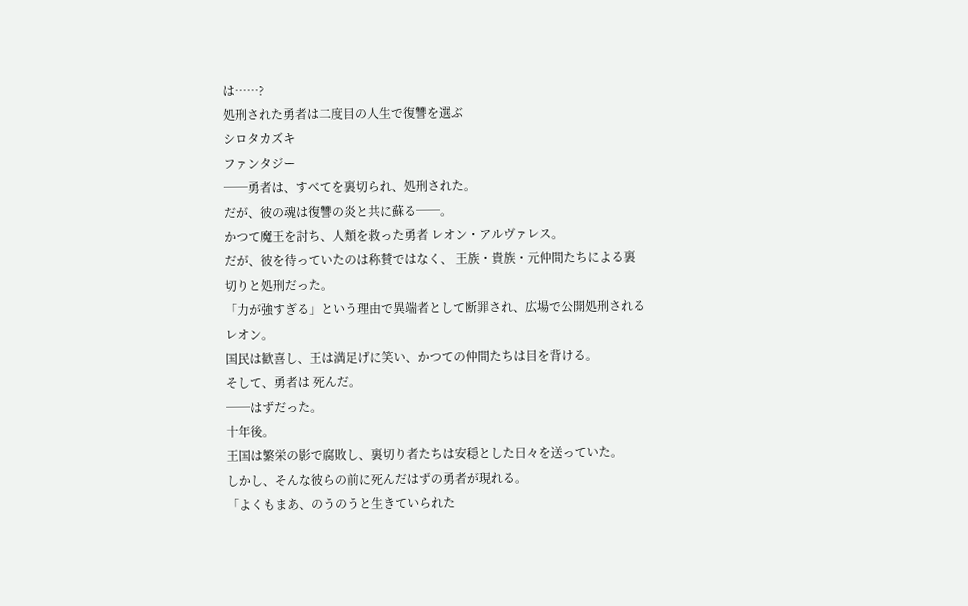は……?
処刑された勇者は二度目の人生で復讐を選ぶ
シロタカズキ
ファンタジー
──勇者は、すべてを裏切られ、処刑された。
だが、彼の魂は復讐の炎と共に蘇る──。
かつて魔王を討ち、人類を救った勇者 レオン・アルヴァレス。
だが、彼を待っていたのは称賛ではなく、 王族・貴族・元仲間たちによる裏切りと処刑だった。
「力が強すぎる」という理由で異端者として断罪され、広場で公開処刑されるレオン。
国民は歓喜し、王は満足げに笑い、かつての仲間たちは目を背ける。
そして、勇者は 死んだ。
──はずだった。
十年後。
王国は繁栄の影で腐敗し、裏切り者たちは安穏とした日々を送っていた。
しかし、そんな彼らの前に死んだはずの勇者が現れる。
「よくもまあ、のうのうと生きていられた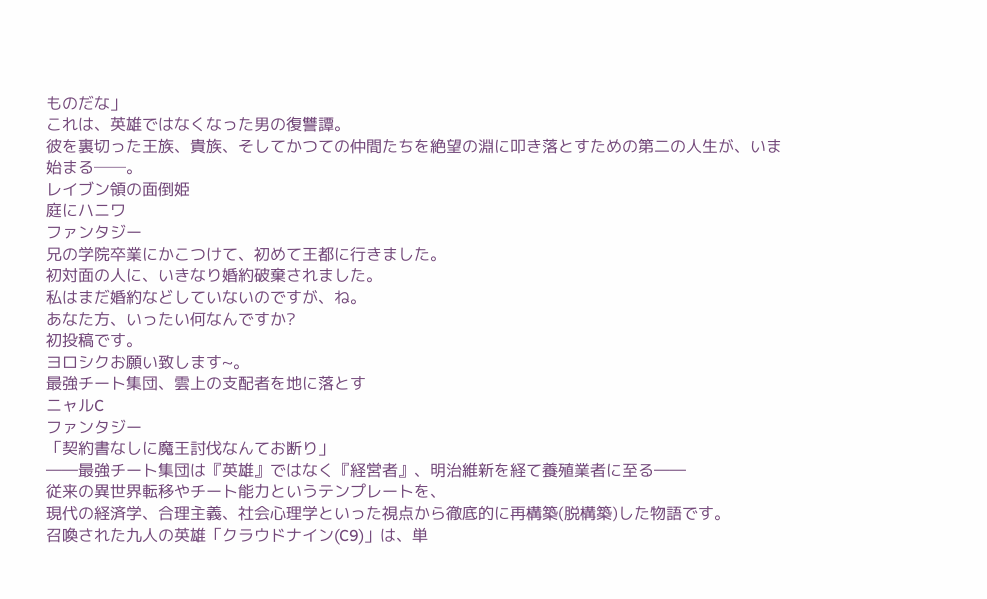ものだな」
これは、英雄ではなくなった男の復讐譚。
彼を裏切った王族、貴族、そしてかつての仲間たちを絶望の淵に叩き落とすための第二の人生が、いま始まる──。
レイブン領の面倒姫
庭にハニワ
ファンタジー
兄の学院卒業にかこつけて、初めて王都に行きました。
初対面の人に、いきなり婚約破棄されました。
私はまだ婚約などしていないのですが、ね。
あなた方、いったい何なんですか?
初投稿です。
ヨロシクお願い致します~。
最強チート集団、雲上の支配者を地に落とす
ニャルC
ファンタジー
「契約書なしに魔王討伐なんてお断り」
――最強チート集団は『英雄』ではなく『経営者』、明治維新を経て養殖業者に至る――
従来の異世界転移やチート能力というテンプレートを、
現代の経済学、合理主義、社会心理学といった視点から徹底的に再構築(脱構築)した物語です。
召喚された九人の英雄「クラウドナイン(C9)」は、単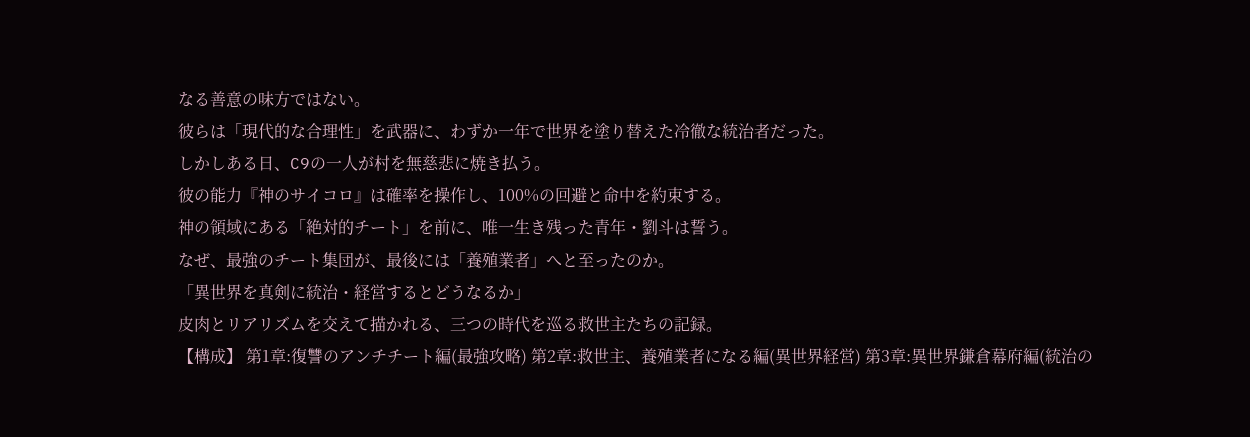なる善意の味方ではない。
彼らは「現代的な合理性」を武器に、わずか一年で世界を塗り替えた冷徹な統治者だった。
しかしある日、C9の一人が村を無慈悲に焼き払う。
彼の能力『神のサイコロ』は確率を操作し、100%の回避と命中を約束する。
神の領域にある「絶対的チート」を前に、唯一生き残った青年・劉斗は誓う。
なぜ、最強のチート集団が、最後には「養殖業者」へと至ったのか。
「異世界を真剣に統治・経営するとどうなるか」
皮肉とリアリズムを交えて描かれる、三つの時代を巡る救世主たちの記録。
【構成】 第1章:復讐のアンチチート編(最強攻略) 第2章:救世主、養殖業者になる編(異世界経営) 第3章:異世界鎌倉幕府編(統治の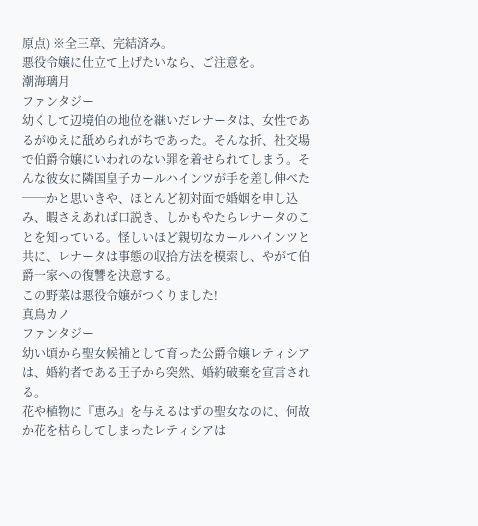原点) ※全三章、完結済み。
悪役令嬢に仕立て上げたいなら、ご注意を。
潮海璃月
ファンタジー
幼くして辺境伯の地位を継いだレナータは、女性であるがゆえに舐められがちであった。そんな折、社交場で伯爵令嬢にいわれのない罪を着せられてしまう。そんな彼女に隣国皇子カールハインツが手を差し伸べた──かと思いきや、ほとんど初対面で婚姻を申し込み、暇さえあれば口説き、しかもやたらレナータのことを知っている。怪しいほど親切なカールハインツと共に、レナータは事態の収拾方法を模索し、やがて伯爵一家への復讐を決意する。
この野菜は悪役令嬢がつくりました!
真鳥カノ
ファンタジー
幼い頃から聖女候補として育った公爵令嬢レティシアは、婚約者である王子から突然、婚約破棄を宣言される。
花や植物に『恵み』を与えるはずの聖女なのに、何故か花を枯らしてしまったレティシアは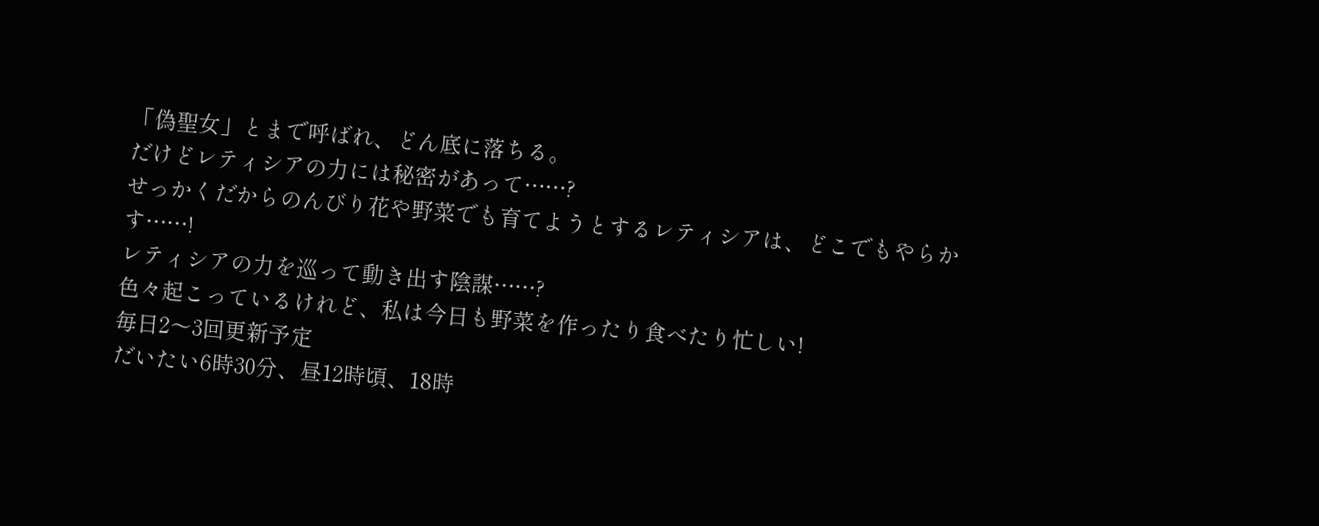「偽聖女」とまで呼ばれ、どん底に落ちる。
だけどレティシアの力には秘密があって……?
せっかくだからのんびり花や野菜でも育てようとするレティシアは、どこでもやらかす……!
レティシアの力を巡って動き出す陰謀……?
色々起こっているけれど、私は今日も野菜を作ったり食べたり忙しい!
毎日2〜3回更新予定
だいたい6時30分、昼12時頃、18時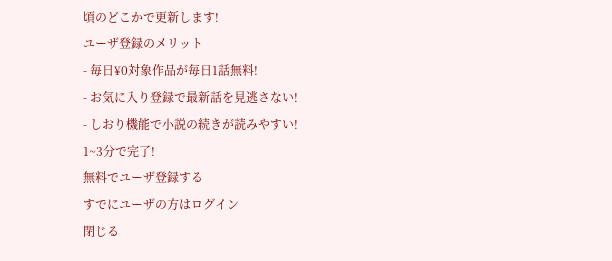頃のどこかで更新します!
ユーザ登録のメリット
- 毎日¥0対象作品が毎日1話無料!
- お気に入り登録で最新話を見逃さない!
- しおり機能で小説の続きが読みやすい!
1~3分で完了!
無料でユーザ登録する
すでにユーザの方はログイン
閉じる